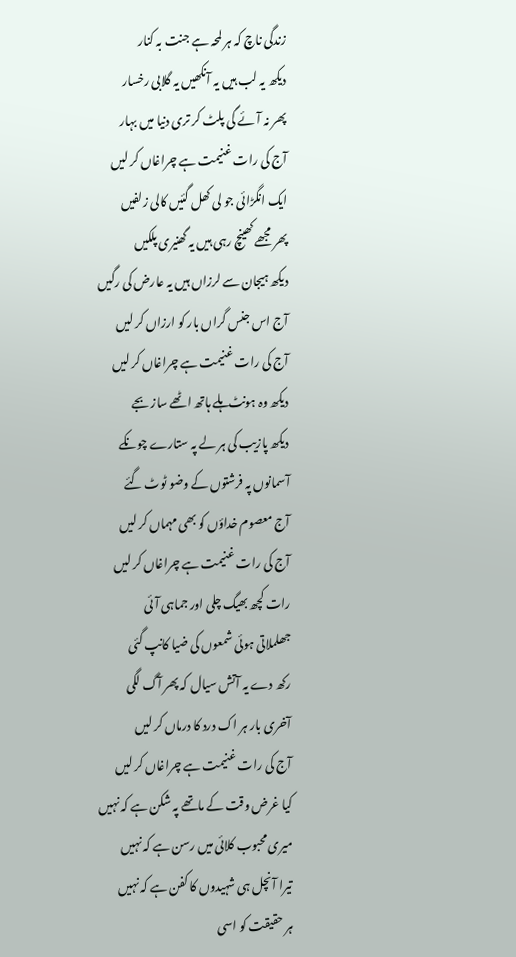زندگی ناچ کہ ہر لمحہ ہے جنت بہ کنار
دیکھ یہ لب ہیں یہ آنکھیں یہ گلابی رخسار
پھر نہ آئے گی پلٹ کر تری دنیا میں بہار
آج کی رات غنیمت ہے چراغاں کر لیں
ایک انگڑائی جو لی کھل گئیں کالی زلفیں
پھر مجھے کھینچ رہی ہیں یہ گھنیری پلکیں
دیکھ ہیجان سے لرزاں ہیں یہ عارض کی رگیں
آج اس جنس گراں بار کو ارزاں کر لیں
آج کی رات غنیمت ہے چراغاں کر لیں
دیکھ وہ ہونٹ ہلے ہاتھ اٹھے ساز بجے
دیکھ پازیب کی ہر لے پہ ستارے چونکے
آسمانوں پہ فرشتوں کے وضو ٹوٹ گئے
آج معصوم خداؤں کو بھی مہماں کر لیں
آج کی رات غنیمت ہے چراغاں کر لیں
رات کچھ بھیگ چلی اور جماہی آئی
جھلملاتی ہوئی شمعوں کی ضیا کانپ گئی
رکھ دے یہ آتش سیال کہ پھر آگ لگی
آخری بار ہر اک درد کا درماں کر لیں
آج کی رات غنیمت ہے چراغاں کر لیں
کیا غرض وقت کے ماتھے پہ شکن ہے کہ نہیں
میری محبوب کلائی میں رسن ہے کہ نہیں
تیرا آنچل ہی شہیدوں کا کفن ہے کہ نہیں
ہر حقیقت کو اسی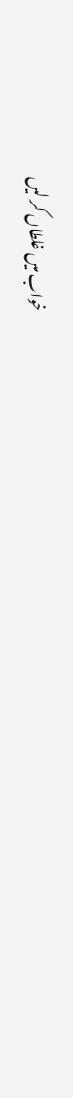خواب میں غلطاں کر لیں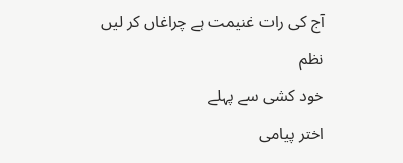آج کی رات غنیمت ہے چراغاں کر لیں
نظم
خود کشی سے پہلے
اختر پیامی